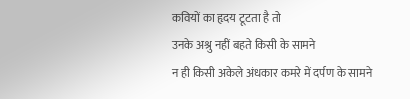कवियों का हृदय टूटता है तो
उनके अश्रु नहीं बहते किसी के सामने
न ही किसी अकेले अंधकार कमरे में दर्पण के सामने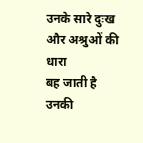उनके सारे दुःख और अश्रुओं की धारा
बह जाती है उनकी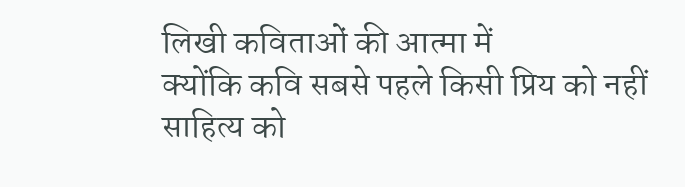लिखी कविताओं की आत्मा में
क्योंकि कवि सबसे पहले किसी प्रिय को नहीं
साहित्य को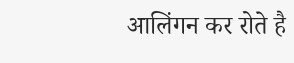आलिंगन कर रोते है